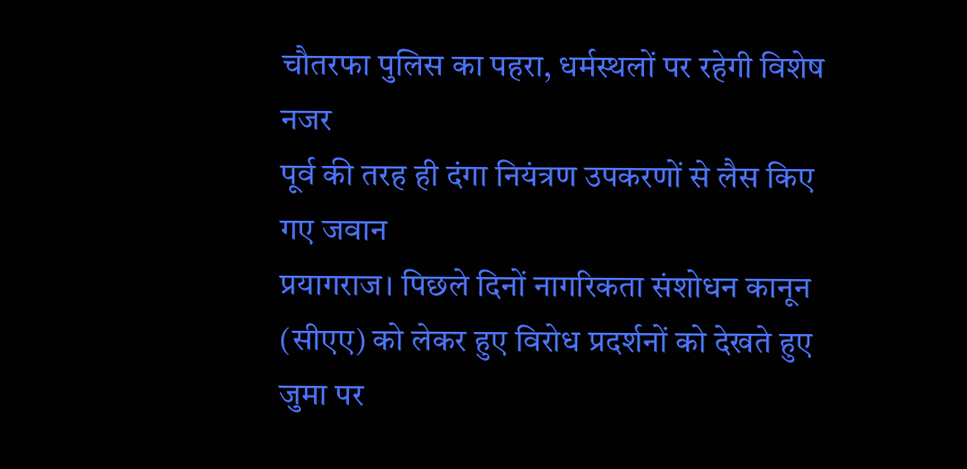चौतरफा पुलिस का पहरा, धर्मस्थलों पर रहेगी विशेष नजर
पूर्व की तरह ही दंगा नियंत्रण उपकरणों से लैस किए गए जवान
प्रयागराज। पिछले दिनों नागरिकता संशोधन कानून (सीएए) को लेकर हुए विरोध प्रदर्शनों को देखते हुए जुमा पर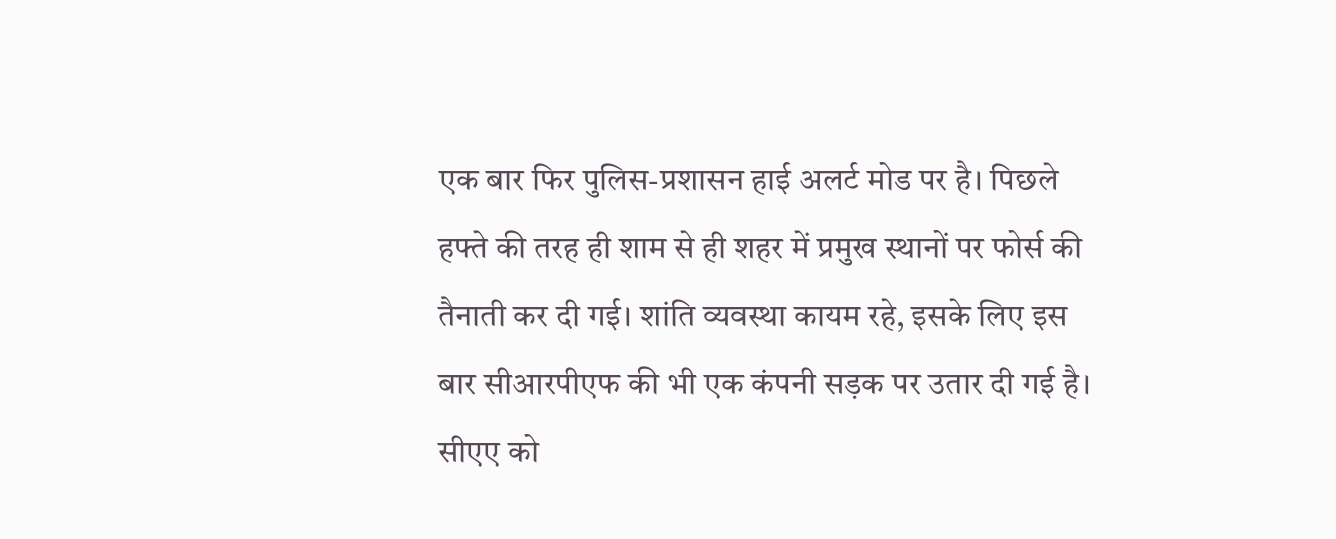एक बार फिर पुलिस-प्रशासन हाई अलर्ट मोड पर है। पिछले हफ्ते की तरह ही शाम से ही शहर में प्रमुख स्थानों पर फोर्स की तैनाती कर दी गई। शांति व्यवस्था कायम रहे, इसके लिए इस बार सीआरपीएफ की भी एक कंपनी सड़क पर उतार दी गई है।
सीएए को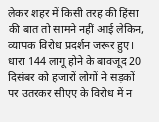लेकर शहर में किसी तरह की हिंसा की बात तो सामने नहीं आई लेकिन, व्यापक विरोध प्रदर्शन जरूर हुए। धारा 144 लागू होने के बावजूद 20 दिसंबर को हजारों लोगों ने सड़कों पर उतरकर सीएए के विरोध में न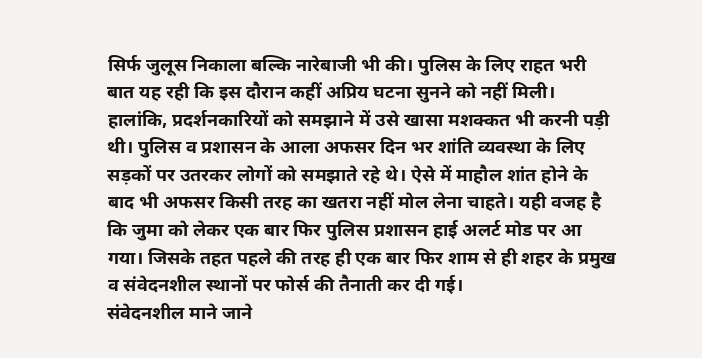सिर्फ जुलूस निकाला बल्कि नारेबाजी भी की। पुलिस के लिए राहत भरी बात यह रही कि इस दौरान कहीं अप्रिय घटना सुनने को नहीं मिली। हालांकि, प्रदर्शनकारियों को समझाने में उसे खासा मशक्कत भी करनी पड़ी थी। पुलिस व प्रशासन के आला अफसर दिन भर शांति व्यवस्था के लिए सड़कों पर उतरकर लोगों को समझाते रहे थे। ऐसे में माहौल शांत होने के बाद भी अफसर किसी तरह का खतरा नहीं मोल लेना चाहते। यही वजह है कि जुमा को लेकर एक बार फिर पुलिस प्रशासन हाई अलर्ट मोड पर आ गया। जिसके तहत पहले की तरह ही एक बार फिर शाम से ही शहर के प्रमुख व संवेदनशील स्थानों पर फोर्स की तैनाती कर दी गई।
संवेदनशील माने जाने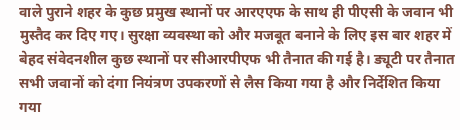वाले पुराने शहर के कुछ प्रमुख स्थानों पर आरएएफ के साथ ही पीएसी के जवान भी मुस्तैद कर दिए गए। सुरक्षा व्यवस्था को और मजबूत बनाने के लिए इस बार शहर में बेहद संवेदनशील कुछ स्थानों पर सीआरपीएफ भी तैनात की गई है। ड्यूटी पर तैनात सभी जवानों को दंगा नियंत्रण उपकरणों से लैस किया गया है और निर्देशित किया गया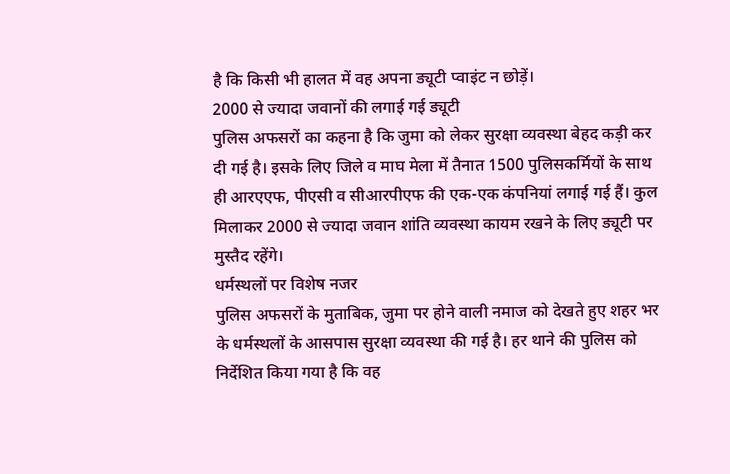है कि किसी भी हालत में वह अपना ड्यूटी प्वाइंट न छोड़ें।
2000 से ज्यादा जवानों की लगाई गई ड्यूटी
पुलिस अफसरों का कहना है कि जुमा को लेकर सुरक्षा व्यवस्था बेहद कड़ी कर दी गई है। इसके लिए जिले व माघ मेला में तैनात 1500 पुलिसकर्मियों के साथ ही आरएएफ, पीएसी व सीआरपीएफ की एक-एक कंपनियां लगाई गई हैं। कुल मिलाकर 2000 से ज्यादा जवान शांति व्यवस्था कायम रखने के लिए ड्यूटी पर मुस्तैद रहेंगे।
धर्मस्थलों पर विशेष नजर
पुलिस अफसरों के मुताबिक, जुमा पर होने वाली नमाज को देखते हुए शहर भर के धर्मस्थलों के आसपास सुरक्षा व्यवस्था की गई है। हर थाने की पुलिस को निर्देशित किया गया है कि वह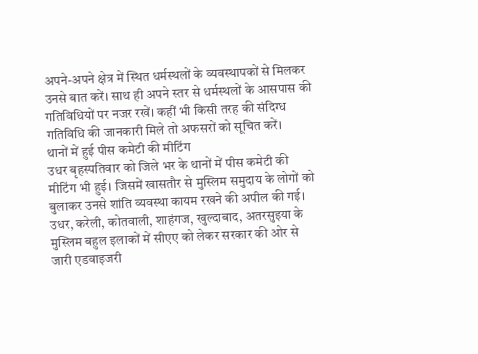अपने-अपने क्षेत्र में स्थित धर्मस्थलों के व्यवस्थापकों से मिलकर उनसे बात करें। साथ ही अपने स्तर से धर्मस्थलों के आसपास की गतिविधियों पर नजर रखें। कहीं भी किसी तरह की संदिग्ध गतिविधि की जानकारी मिले तो अफसरों को सूचित करें।
थानों में हुई पीस कमेटी की मीटिंग
उधर बृहस्पतिवार को जिले भर के थानों में पीस कमेटी की मीटिंग भी हुई। जिसमें खासतौर से मुस्लिम समुदाय के लोगों को बुलाकर उनसे शांति व्यवस्था कायम रखने की अपील की गई। उधर, करेली, कोतवाली, शाहंगज, खुल्दाबाद, अतरसुइया के मुस्लिम बहुल इलाकों में सीएए को लेकर सरकार की ओर से जारी एडवाइजरी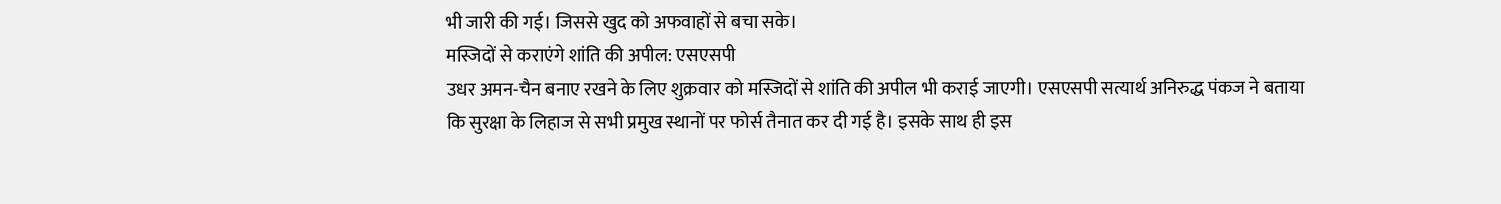भी जारी की गई। जिससे खुद को अफवाहों से बचा सके।
मस्जिदों से कराएंगे शांति की अपील: एसएसपी
उधर अमन-चैन बनाए रखने के लिए शुक्रवार को मस्जिदों से शांति की अपील भी कराई जाएगी। एसएसपी सत्यार्थ अनिरुद्ध पंकज ने बताया कि सुरक्षा के लिहाज से सभी प्रमुख स्थानों पर फोर्स तैनात कर दी गई है। इसके साथ ही इस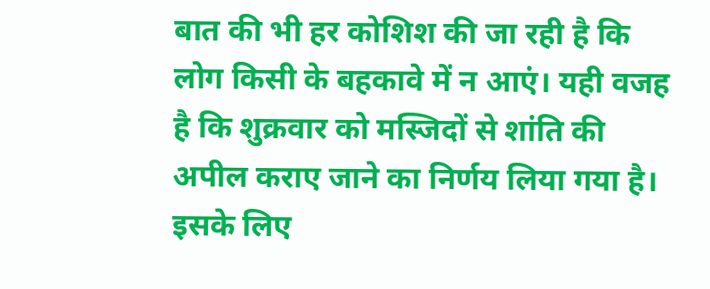बात की भी हर कोशिश की जा रही है कि लोग किसी के बहकावे में न आएं। यही वजह है कि शुक्रवार को मस्जिदों से शांति की अपील कराए जाने का निर्णय लिया गया है। इसके लिए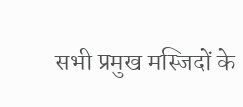सभी प्रमुख मस्जिदों के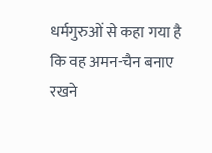धर्मगुरुओं से कहा गया है कि वह अमन-चैन बनाए रखने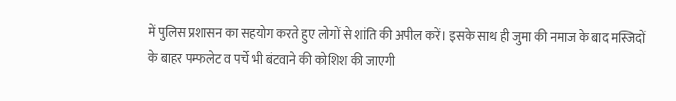में पुलिस प्रशासन का सहयोग करते हुए लोगों से शांति की अपील करें। इसके साथ ही जुमा की नमाज के बाद मस्जिदों के बाहर पम्फलेट व पर्चे भी बंटवाने की कोशिश की जाएगी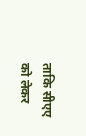ताकि सीएए को लेकर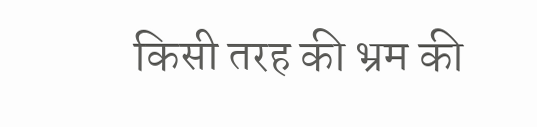किसी तरह की भ्रम की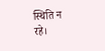स्थिति न रहे।